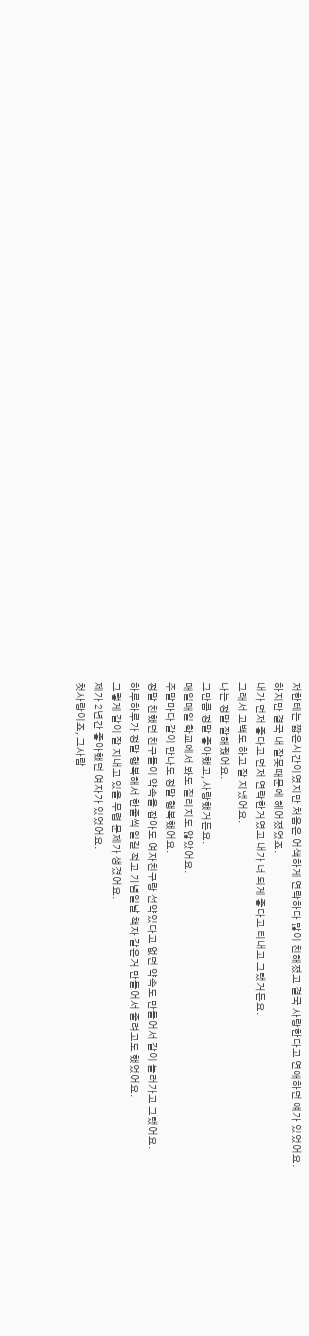저한테는 짧은시간이였지만 처음은 어색하게 연락하다 많이 친해졌고 결국 사랑한다고 연애하던 얘가 있었어요.
하지만 결국 내 잘못때문에 헤어졌었죠.
내가 먼저 좋다고 먼저 연락한거였고 내가 너 되게 좋다고 티내고 그랬거든요.
그래서 고백도 하고 잘 지냈어요.
나는 정말 잘해줬어요.
그만큼 정말 좋아했고, 사랑했거든요.
매일매일 학교에서 봐도 질리지도 않았어요.
주말마다 같이 만나도 정말 행복했어요.
정말 친했던 친구들이 약속을 잡아도 여자친구랑 선약있다고 없던 약속도 만들어서 같이 놀러가고 그랬어요.
하루하루가 정말 행복해서 한줄씩 일길 적고 기념일날 책자 같은거 만들어서 줄려고도 했었어요.
그렇게 같이 잘 지내고 있을 무렵 문제가 생겼어요.
제가 2년간 좋아했던 여자가 있었어요.
첫사랑이죠, 그사람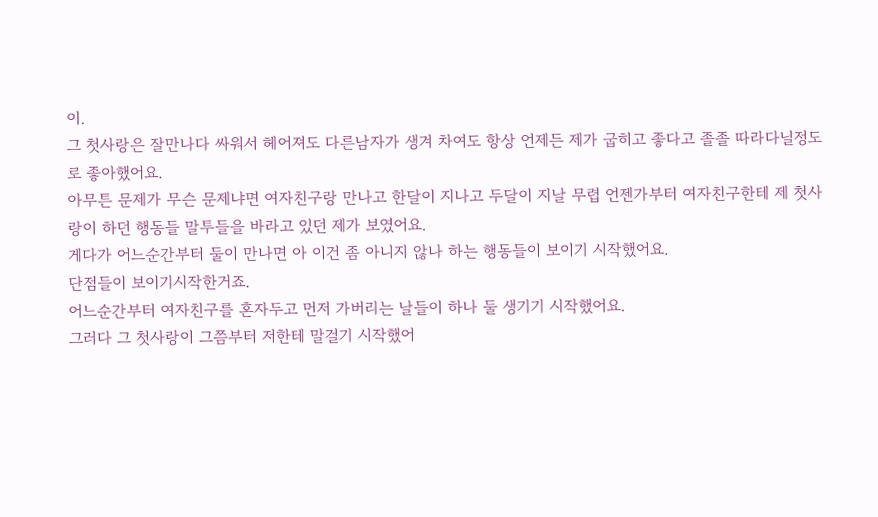이.
그 첫사랑은 잘만나다 싸워서 헤어져도 다른남자가 생겨 차여도 항상 언제든 제가 굽히고 좋다고 졸졸 따라다닐정도로 좋아했어요.
아무튼 문제가 무슨 문제냐면 여자친구랑 만나고 한달이 지나고 두달이 지날 무렵 언젠가부터 여자친구한테 제 첫사랑이 하던 행동들 말투들을 바라고 있던 제가 보였어요.
게다가 어느순간부터 둘이 만나면 아 이건 좀 아니지 않나 하는 행동들이 보이기 시작했어요.
단점들이 보이기시작한거죠.
어느순간부터 여자친구를 혼자두고 먼저 가버리는 날들이 하나 둘 생기기 시작했어요.
그러다 그 첫사랑이 그쯤부터 저한테 말걸기 시작했어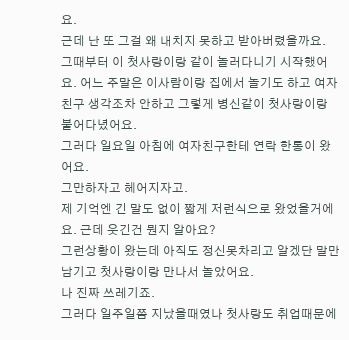요.
근데 난 또 그걸 왜 내치지 못하고 받아버렸을까요.
그때부터 이 첫사랑이랑 같이 놀러다니기 시작했어요. 어느 주말은 이사람이랑 집에서 놀기도 하고 여자친구 생각조차 안하고 그렇게 병신같이 첫사랑이랑 붙어다녔어요.
그러다 일요일 아침에 여자친구한테 연락 한통이 왔어요.
그만하자고 헤어지자고.
제 기억엔 긴 말도 없이 짧게 저런식으로 왔었을거에요. 근데 웃긴건 뭔지 알아요?
그런상황이 왔는데 아직도 정신못차리고 알겠단 말만 남기고 첫사랑이랑 만나서 놀았어요.
나 진짜 쓰레기죠.
그러다 일주일쯤 지났을때였나 첫사랑도 취업때문에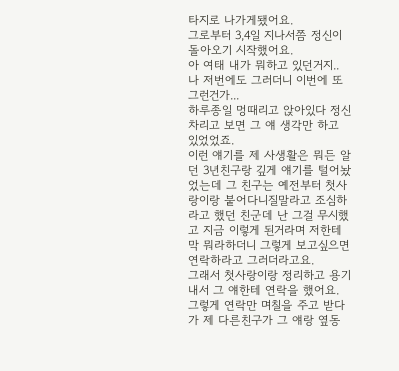타지로 나가게됐어요.
그로부터 3,4일 지나서쯤 정신이 돌아오기 시작했어요.
아 여태 내가 뭐하고 있던거지..
나 저번에도 그러더니 이번에 또 그런건가...
하루종일 멍때리고 앉아있다 정신차리고 보면 그 얘 생각만 하고 있었었죠.
이런 얘기를 제 사생활은 뭐든 알던 3년친구랑 깊게 얘기를 털어놨었는데 그 친구는 예전부터 첫사랑이랑 붙어다니질말라고 조심하라고 했던 친군데 난 그걸 무시했고 지금 이렇게 된거라며 저한테 막 뭐라하더니 그렇게 보고싶으면 연락하라고 그러더라고요.
그래서 첫사랑이랑 정리하고 용기내서 그 얘한테 연락을 했어요.
그렇게 연락만 며칠을 주고 받다가 제 다른친구가 그 얘랑 옆동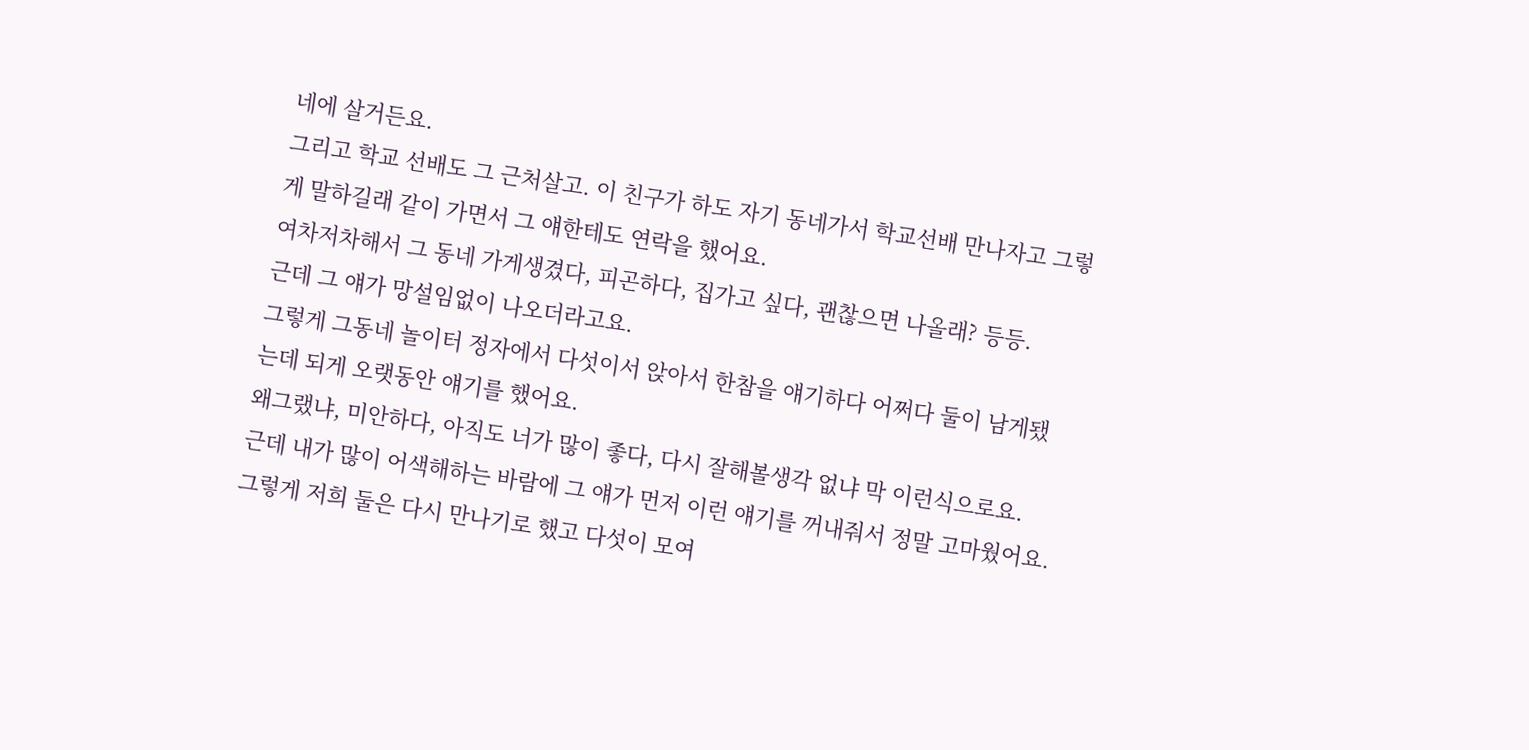네에 살거든요.
그리고 학교 선배도 그 근처살고. 이 친구가 하도 자기 동네가서 학교선배 만나자고 그렇게 말하길래 같이 가면서 그 얘한테도 연락을 했어요.
여차저차해서 그 동네 가게생겼다, 피곤하다, 집가고 싶다, 괜찮으면 나올래? 등등.
근데 그 얘가 망설임없이 나오더라고요.
그렇게 그동네 놀이터 정자에서 다섯이서 앉아서 한참을 얘기하다 어쩌다 둘이 남게됐는데 되게 오랫동안 얘기를 했어요.
왜그랬냐, 미안하다, 아직도 너가 많이 좋다, 다시 잘해볼생각 없냐 막 이런식으로요.
근데 내가 많이 어색해하는 바람에 그 얘가 먼저 이런 얘기를 꺼내줘서 정말 고마웠어요.
그렇게 저희 둘은 다시 만나기로 했고 다섯이 모여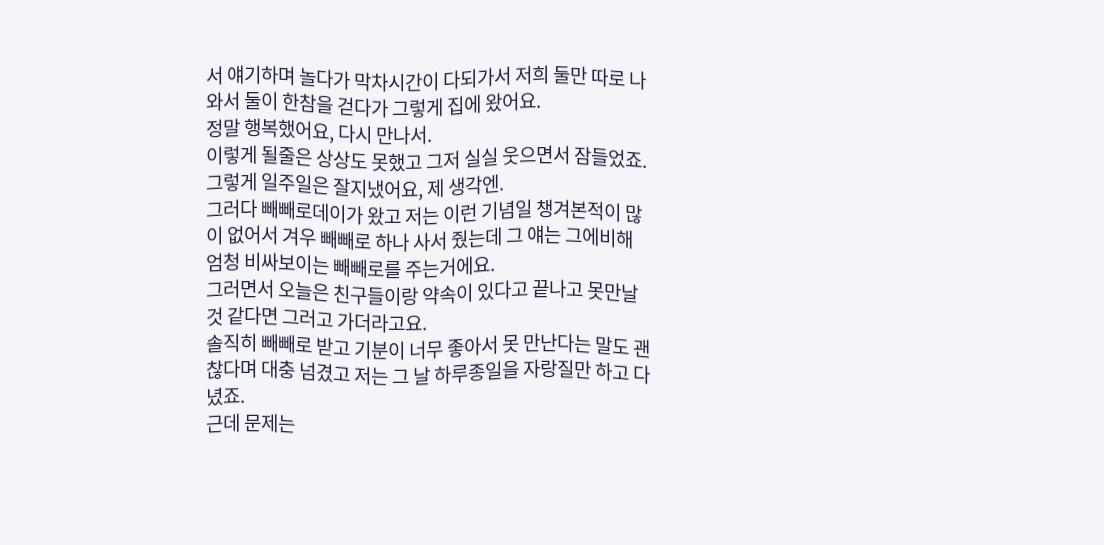서 얘기하며 놀다가 막차시간이 다되가서 저희 둘만 따로 나와서 둘이 한참을 걷다가 그렇게 집에 왔어요.
정말 행복했어요, 다시 만나서.
이렇게 될줄은 상상도 못했고 그저 실실 웃으면서 잠들었죠. 그렇게 일주일은 잘지냈어요, 제 생각엔.
그러다 빼빼로데이가 왔고 저는 이런 기념일 챙겨본적이 많이 없어서 겨우 빼빼로 하나 사서 줬는데 그 얘는 그에비해 엄청 비싸보이는 빼빼로를 주는거에요.
그러면서 오늘은 친구들이랑 약속이 있다고 끝나고 못만날것 같다면 그러고 가더라고요.
솔직히 빼빼로 받고 기분이 너무 좋아서 못 만난다는 말도 괜찮다며 대충 넘겼고 저는 그 날 하루종일을 자랑질만 하고 다녔죠.
근데 문제는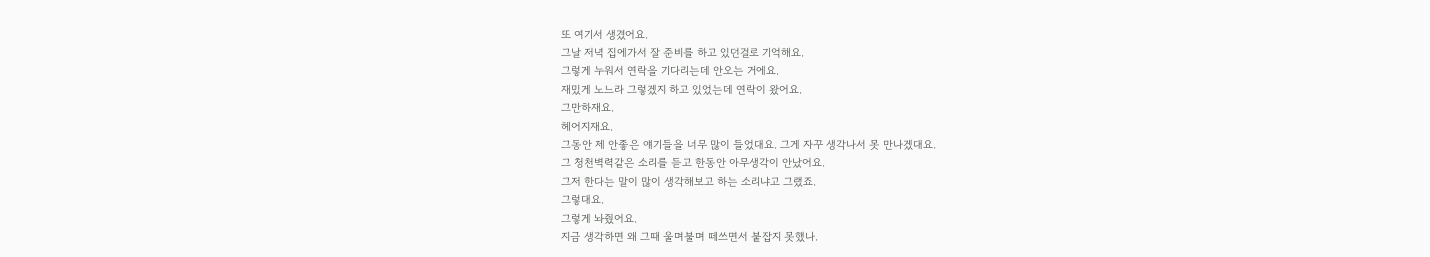또 여기서 생겼어요.
그날 저녁 집에가서 잘 준비를 하고 있던걸로 기억해요.
그렇게 누워서 연락을 기다리는데 안오는 거에요.
재밌게 노느라 그렇겠지 하고 있었는데 연락이 왔어요.
그만하재요.
헤어지재요.
그동안 제 안좋은 얘기들을 너무 많이 들었대요. 그게 자꾸 생각나서 못 만나겠대요.
그 청천벽력같은 소리를 듣고 한동안 아무생각이 안났어요.
그저 한다는 말이 많이 생각해보고 하는 소리냐고 그랬죠.
그렇대요.
그렇게 놔줬어요.
지금 생각하면 왜 그때 울며불며 떼쓰면서 붙잡지 못했나.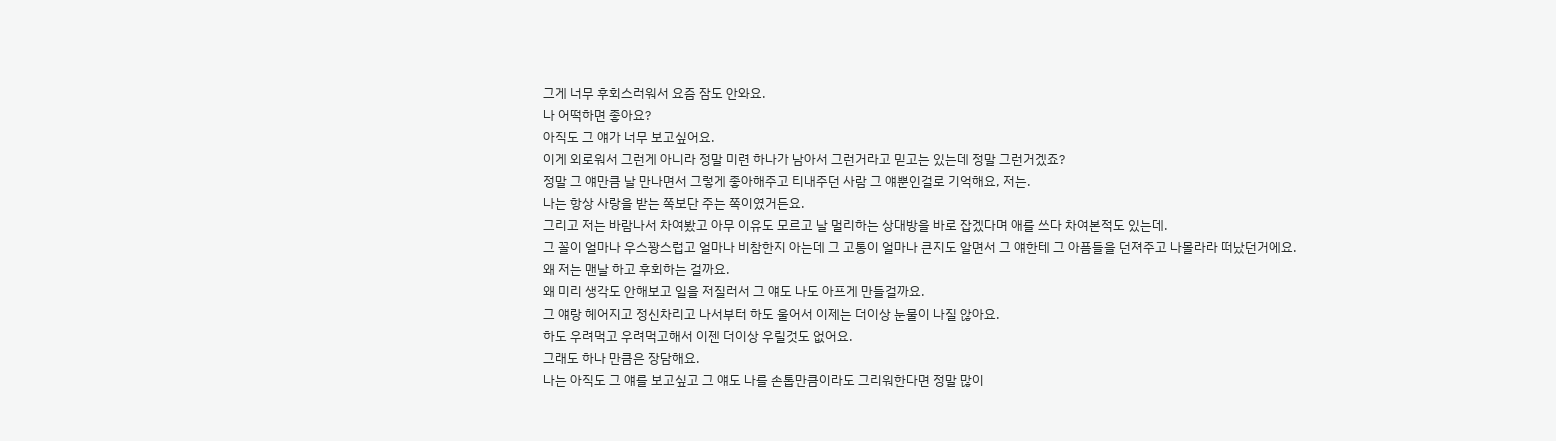그게 너무 후회스러워서 요즘 잠도 안와요.
나 어떡하면 좋아요?
아직도 그 얘가 너무 보고싶어요.
이게 외로워서 그런게 아니라 정말 미련 하나가 남아서 그런거라고 믿고는 있는데 정말 그런거겠죠?
정말 그 얘만큼 날 만나면서 그렇게 좋아해주고 티내주던 사람 그 얘뿐인걸로 기억해요, 저는.
나는 항상 사랑을 받는 쪽보단 주는 쪽이였거든요.
그리고 저는 바람나서 차여봤고 아무 이유도 모르고 날 멀리하는 상대방을 바로 잡겠다며 애를 쓰다 차여본적도 있는데.
그 꼴이 얼마나 우스꽝스럽고 얼마나 비참한지 아는데 그 고통이 얼마나 큰지도 알면서 그 얘한테 그 아픔들을 던져주고 나몰라라 떠났던거에요.
왜 저는 맨날 하고 후회하는 걸까요.
왜 미리 생각도 안해보고 일을 저질러서 그 얘도 나도 아프게 만들걸까요.
그 얘랑 헤어지고 정신차리고 나서부터 하도 울어서 이제는 더이상 눈물이 나질 않아요.
하도 우려먹고 우려먹고해서 이젠 더이상 우릴것도 없어요.
그래도 하나 만큼은 장담해요.
나는 아직도 그 얘를 보고싶고 그 얘도 나를 손톱만큼이라도 그리워한다면 정말 많이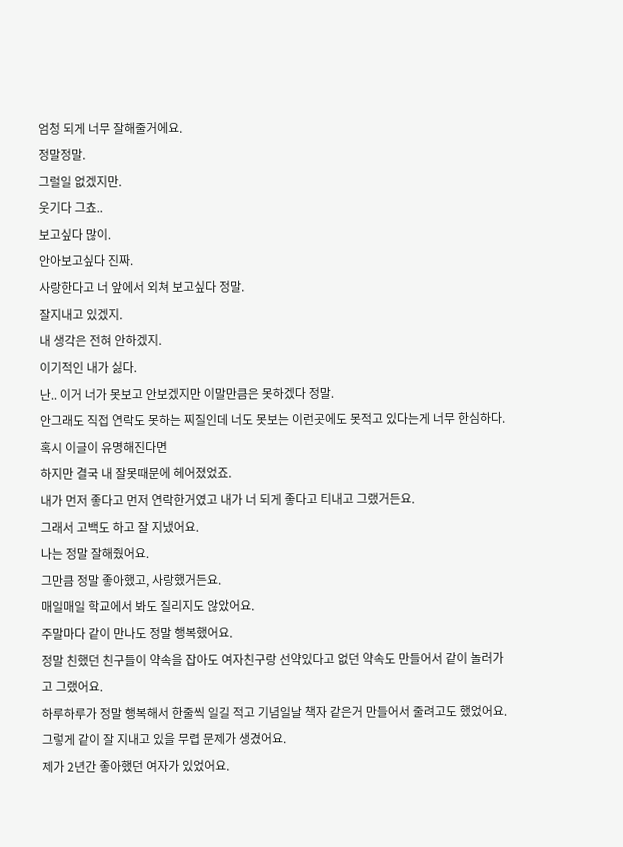엄청 되게 너무 잘해줄거에요.
정말정말.
그럴일 없겠지만.
웃기다 그쵸..
보고싶다 많이.
안아보고싶다 진짜.
사랑한다고 너 앞에서 외쳐 보고싶다 정말.
잘지내고 있겠지.
내 생각은 전혀 안하겠지.
이기적인 내가 싫다.
난.. 이거 너가 못보고 안보겠지만 이말만큼은 못하겠다 정말.
안그래도 직접 연락도 못하는 찌질인데 너도 못보는 이런곳에도 못적고 있다는게 너무 한심하다.
혹시 이글이 유명해진다면
하지만 결국 내 잘못때문에 헤어졌었죠.
내가 먼저 좋다고 먼저 연락한거였고 내가 너 되게 좋다고 티내고 그랬거든요.
그래서 고백도 하고 잘 지냈어요.
나는 정말 잘해줬어요.
그만큼 정말 좋아했고, 사랑했거든요.
매일매일 학교에서 봐도 질리지도 않았어요.
주말마다 같이 만나도 정말 행복했어요.
정말 친했던 친구들이 약속을 잡아도 여자친구랑 선약있다고 없던 약속도 만들어서 같이 놀러가고 그랬어요.
하루하루가 정말 행복해서 한줄씩 일길 적고 기념일날 책자 같은거 만들어서 줄려고도 했었어요.
그렇게 같이 잘 지내고 있을 무렵 문제가 생겼어요.
제가 2년간 좋아했던 여자가 있었어요.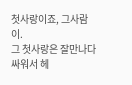첫사랑이죠, 그사람이.
그 첫사랑은 잘만나다 싸워서 헤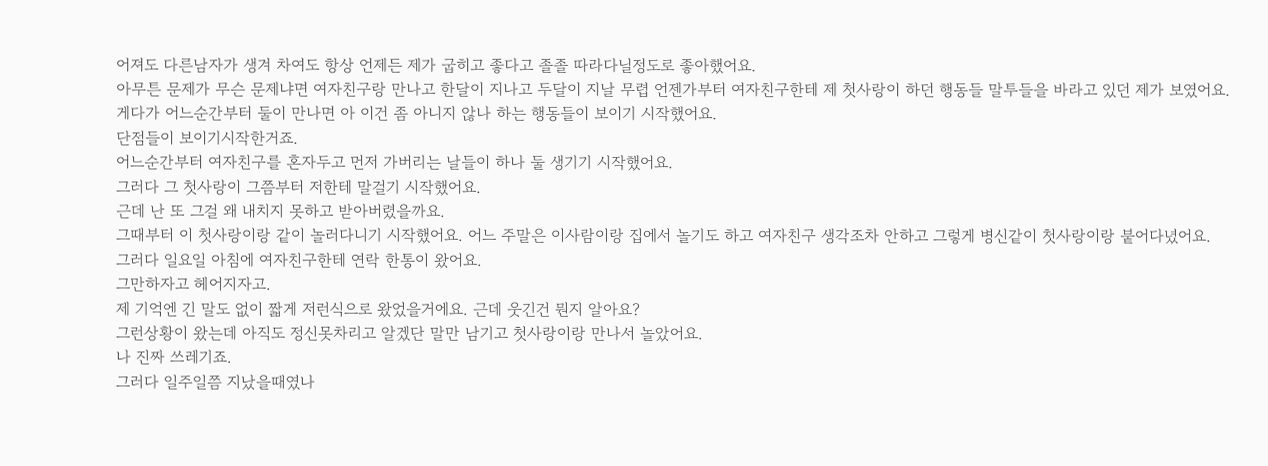어져도 다른남자가 생겨 차여도 항상 언제든 제가 굽히고 좋다고 졸졸 따라다닐정도로 좋아했어요.
아무튼 문제가 무슨 문제냐면 여자친구랑 만나고 한달이 지나고 두달이 지날 무렵 언젠가부터 여자친구한테 제 첫사랑이 하던 행동들 말투들을 바라고 있던 제가 보였어요.
게다가 어느순간부터 둘이 만나면 아 이건 좀 아니지 않나 하는 행동들이 보이기 시작했어요.
단점들이 보이기시작한거죠.
어느순간부터 여자친구를 혼자두고 먼저 가버리는 날들이 하나 둘 생기기 시작했어요.
그러다 그 첫사랑이 그쯤부터 저한테 말걸기 시작했어요.
근데 난 또 그걸 왜 내치지 못하고 받아버렸을까요.
그때부터 이 첫사랑이랑 같이 놀러다니기 시작했어요. 어느 주말은 이사람이랑 집에서 놀기도 하고 여자친구 생각조차 안하고 그렇게 병신같이 첫사랑이랑 붙어다녔어요.
그러다 일요일 아침에 여자친구한테 연락 한통이 왔어요.
그만하자고 헤어지자고.
제 기억엔 긴 말도 없이 짧게 저런식으로 왔었을거에요. 근데 웃긴건 뭔지 알아요?
그런상황이 왔는데 아직도 정신못차리고 알겠단 말만 남기고 첫사랑이랑 만나서 놀았어요.
나 진짜 쓰레기죠.
그러다 일주일쯤 지났을때였나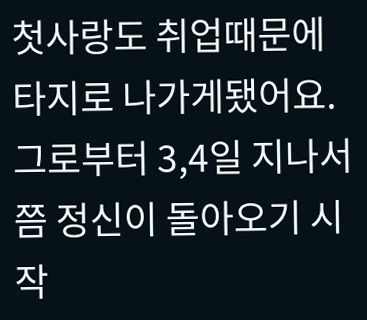첫사랑도 취업때문에 타지로 나가게됐어요.
그로부터 3,4일 지나서쯤 정신이 돌아오기 시작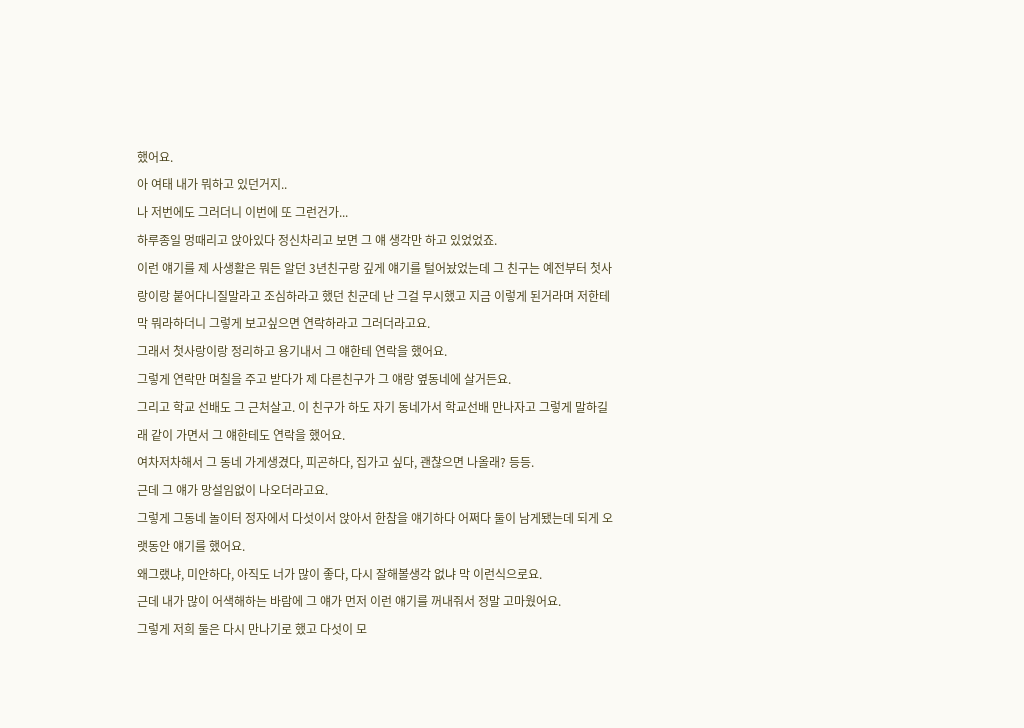했어요.
아 여태 내가 뭐하고 있던거지..
나 저번에도 그러더니 이번에 또 그런건가...
하루종일 멍때리고 앉아있다 정신차리고 보면 그 얘 생각만 하고 있었었죠.
이런 얘기를 제 사생활은 뭐든 알던 3년친구랑 깊게 얘기를 털어놨었는데 그 친구는 예전부터 첫사랑이랑 붙어다니질말라고 조심하라고 했던 친군데 난 그걸 무시했고 지금 이렇게 된거라며 저한테 막 뭐라하더니 그렇게 보고싶으면 연락하라고 그러더라고요.
그래서 첫사랑이랑 정리하고 용기내서 그 얘한테 연락을 했어요.
그렇게 연락만 며칠을 주고 받다가 제 다른친구가 그 얘랑 옆동네에 살거든요.
그리고 학교 선배도 그 근처살고. 이 친구가 하도 자기 동네가서 학교선배 만나자고 그렇게 말하길래 같이 가면서 그 얘한테도 연락을 했어요.
여차저차해서 그 동네 가게생겼다, 피곤하다, 집가고 싶다, 괜찮으면 나올래? 등등.
근데 그 얘가 망설임없이 나오더라고요.
그렇게 그동네 놀이터 정자에서 다섯이서 앉아서 한참을 얘기하다 어쩌다 둘이 남게됐는데 되게 오랫동안 얘기를 했어요.
왜그랬냐, 미안하다, 아직도 너가 많이 좋다, 다시 잘해볼생각 없냐 막 이런식으로요.
근데 내가 많이 어색해하는 바람에 그 얘가 먼저 이런 얘기를 꺼내줘서 정말 고마웠어요.
그렇게 저희 둘은 다시 만나기로 했고 다섯이 모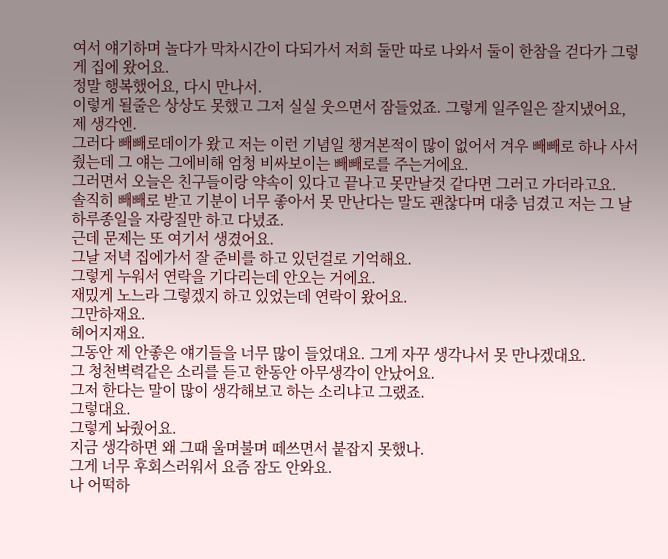여서 얘기하며 놀다가 막차시간이 다되가서 저희 둘만 따로 나와서 둘이 한참을 걷다가 그렇게 집에 왔어요.
정말 행복했어요, 다시 만나서.
이렇게 될줄은 상상도 못했고 그저 실실 웃으면서 잠들었죠. 그렇게 일주일은 잘지냈어요, 제 생각엔.
그러다 빼빼로데이가 왔고 저는 이런 기념일 챙겨본적이 많이 없어서 겨우 빼빼로 하나 사서 줬는데 그 얘는 그에비해 엄청 비싸보이는 빼빼로를 주는거에요.
그러면서 오늘은 친구들이랑 약속이 있다고 끝나고 못만날것 같다면 그러고 가더라고요.
솔직히 빼빼로 받고 기분이 너무 좋아서 못 만난다는 말도 괜찮다며 대충 넘겼고 저는 그 날 하루종일을 자랑질만 하고 다녔죠.
근데 문제는 또 여기서 생겼어요.
그날 저녁 집에가서 잘 준비를 하고 있던걸로 기억해요.
그렇게 누워서 연락을 기다리는데 안오는 거에요.
재밌게 노느라 그렇겠지 하고 있었는데 연락이 왔어요.
그만하재요.
헤어지재요.
그동안 제 안좋은 얘기들을 너무 많이 들었대요. 그게 자꾸 생각나서 못 만나겠대요.
그 청천벽력같은 소리를 듣고 한동안 아무생각이 안났어요.
그저 한다는 말이 많이 생각해보고 하는 소리냐고 그랬죠.
그렇대요.
그렇게 놔줬어요.
지금 생각하면 왜 그때 울며불며 떼쓰면서 붙잡지 못했나.
그게 너무 후회스러워서 요즘 잠도 안와요.
나 어떡하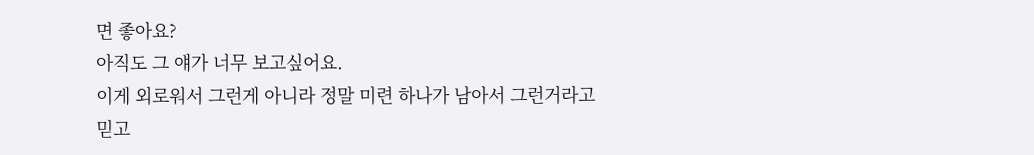면 좋아요?
아직도 그 얘가 너무 보고싶어요.
이게 외로워서 그런게 아니라 정말 미련 하나가 남아서 그런거라고 믿고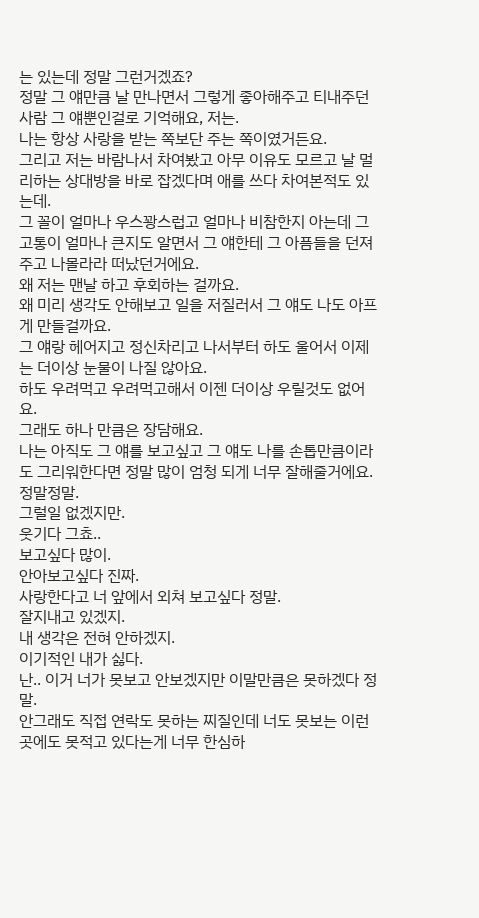는 있는데 정말 그런거겠죠?
정말 그 얘만큼 날 만나면서 그렇게 좋아해주고 티내주던 사람 그 얘뿐인걸로 기억해요, 저는.
나는 항상 사랑을 받는 쪽보단 주는 쪽이였거든요.
그리고 저는 바람나서 차여봤고 아무 이유도 모르고 날 멀리하는 상대방을 바로 잡겠다며 애를 쓰다 차여본적도 있는데.
그 꼴이 얼마나 우스꽝스럽고 얼마나 비참한지 아는데 그 고통이 얼마나 큰지도 알면서 그 얘한테 그 아픔들을 던져주고 나몰라라 떠났던거에요.
왜 저는 맨날 하고 후회하는 걸까요.
왜 미리 생각도 안해보고 일을 저질러서 그 얘도 나도 아프게 만들걸까요.
그 얘랑 헤어지고 정신차리고 나서부터 하도 울어서 이제는 더이상 눈물이 나질 않아요.
하도 우려먹고 우려먹고해서 이젠 더이상 우릴것도 없어요.
그래도 하나 만큼은 장담해요.
나는 아직도 그 얘를 보고싶고 그 얘도 나를 손톱만큼이라도 그리워한다면 정말 많이 엄청 되게 너무 잘해줄거에요.
정말정말.
그럴일 없겠지만.
웃기다 그쵸..
보고싶다 많이.
안아보고싶다 진짜.
사랑한다고 너 앞에서 외쳐 보고싶다 정말.
잘지내고 있겠지.
내 생각은 전혀 안하겠지.
이기적인 내가 싫다.
난.. 이거 너가 못보고 안보겠지만 이말만큼은 못하겠다 정말.
안그래도 직접 연락도 못하는 찌질인데 너도 못보는 이런곳에도 못적고 있다는게 너무 한심하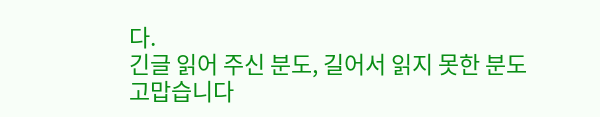다.
긴글 읽어 주신 분도, 길어서 읽지 못한 분도 고맙습니다